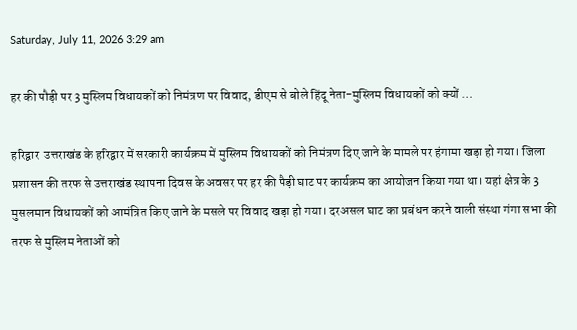Saturday, July 11, 2026 3:29 am

हर की पौड़ी पर 3 मुस्लिम विधायकों को निमंत्रण पर विवाद, डीएम से बोले हिंदू नेता-मुस्लिम विधायकों को क्यों …

हरिद्वार  उत्तराखंड के हरिद्वार में सरकारी कार्यक्रम में मुस्लिम विधायकों को निमंत्रण दिए जाने के मामले पर हंगामा खड़ा हो गया। जिला प्रशासन की तरफ से उत्तराखंड स्थापना दिवस के अवसर पर हर की पैड़ी घाट पर कार्यक्रम का आयोजन किया गया था। यहां क्षेत्र के 3 मुसलमान विधायकों को आमंत्रित किए जाने के मसले पर विवाद खड़ा हो गया। दरअसल घाट का प्रबंधन करने वाली संस्था गंगा सभा की तरफ से मुस्लिम नेताओं को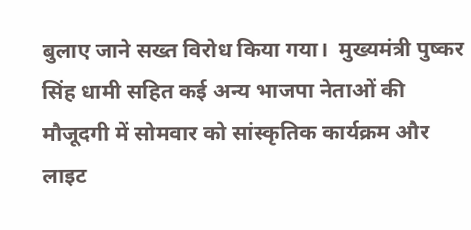बुलाए जाने सख्त विरोध किया गया।  मुख्यमंत्री पुष्कर सिंह धामी सहित कई अन्य भाजपा नेताओं की मौजूदगी में सोमवार को सांस्कृतिक कार्यक्रम और लाइट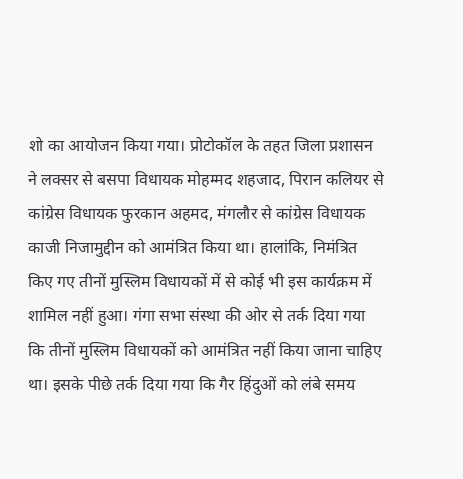शो का आयोजन किया गया। प्रोटोकॉल के तहत जिला प्रशासन ने लक्सर से बसपा विधायक मोहम्मद शहजाद, पिरान कलियर से कांग्रेस विधायक फुरकान अहमद, मंगलौर से कांग्रेस विधायक काजी निजामुद्दीन को आमंत्रित किया था। हालांकि, निमंत्रित किए गए तीनों मुस्लिम विधायकों में से कोई भी इस कार्यक्रम में शामिल नहीं हुआ। गंगा सभा संस्था की ओर से तर्क दिया गया कि तीनों मुस्लिम विधायकों को आमंत्रित नहीं किया जाना चाहिए था। इसके पीछे तर्क दिया गया कि गैर हिंदुओं को लंबे समय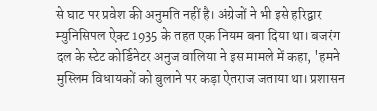से घाट पर प्रवेश की अनुमति नहीं है। अंग्रेजों ने भी इसे हरिद्वार म्युनिसिपल ऐक्ट 1935 के तहत एक नियम बना दिया था। बजरंग दल के स्टेट कोर्डिनेटर अनुज वालिया ने इस मामले में कहा, 'हमने मुस्लिम विधायकों को बुलाने पर कड़ा ऐतराज जताया था। प्रशासन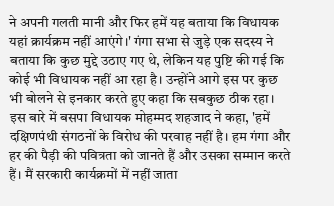ने अपनी गलती मानी और फिर हमें यह बताया कि विधायक यहां क्रार्यक्रम नहीं आएंगे।' गंगा सभा से जुड़े एक सदस्य ने बताया कि कुछ मुद्दे उठाए गए थे, लेकिन यह पुष्टि की गई कि कोई भी विधायक नहीं आ रहा है। उन्होंने आगे इस पर कुछ भी बोलने से इनकार करते हुए कहा कि सबकुछ ठीक रहा। इस बारे में बसपा विधायक मोहम्मद शहजाद ने कहा, 'हमें दक्षिणपंथी संगठनों के विरोध की परवाह नहीं है। हम गंगा और हर की पैड़ी की पवित्रता को जानते हैं और उसका सम्मान करते हैं। मैं सरकारी कार्यक्रमों में नहीं जाता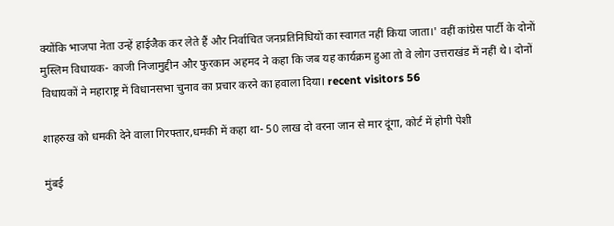क्योंकि भाजपा नेता उन्हें हाईजैक कर लेते हैं और निर्वाचित जनप्रतिनिधियों का स्वागत नहीं किया जाता।' वहीं कांग्रेस पार्टी के दोनों मुस्लिम विधायक- काजी निजामुद्दीन और फुरकान अहमद ने कहा कि जब यह कार्यक्रम हुआ तो वे लोग उत्तराखंड में नहीं थे। दोनों विधायकों ने महाराष्ट्र में विधानसभा चुनाव का प्रचार करने का हवाला दिया। recent visitors 56

शाहरुख को धमकी देने वाला गिरफ्तार,धमकी में कहा था- 50 लाख दो वरना जान से मार दूंगा, कोर्ट में होगी पेशी

मुंबई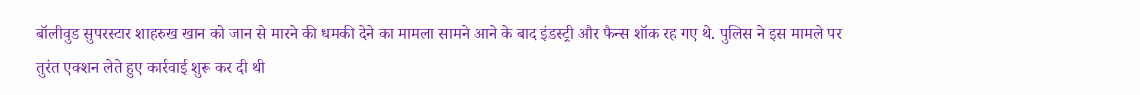बॉलीवुड सुपरस्टार शाहरुख खान को जान से मारने की धमकी देने का मामला सामने आने के बाद इंडस्ट्री और फैन्स शॉक रह गए थे. पुलिस ने इस मामले पर तुरंत एक्शन लेते हुए कार्रवाई शुरू कर दी थी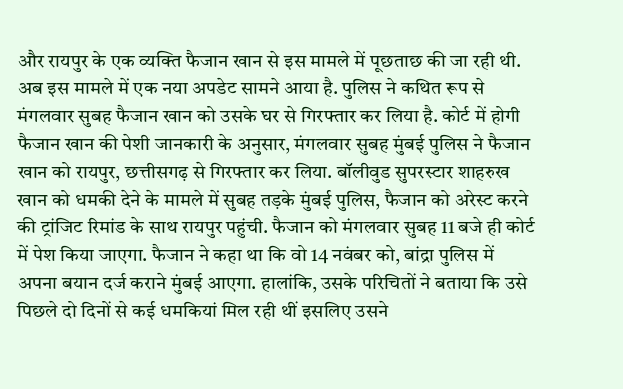और रायपुर के एक व्यक्ति फैजान खान से इस मामले में पूछताछ की जा रही थी. अब इस मामले में एक नया अपडेट सामने आया है. पुलिस ने कथित रूप से मंगलवार सुबह फैजान खान को उसके घर से गिरफ्तार कर लिया है. कोर्ट में होगी फैजान खान की पेशी जानकारी के अनुसार, मंगलवार सुबह मुंबई पुलिस ने फैजान खान को रायपुर, छत्तीसगढ़ से गिरफ्तार कर लिया. बॉलीवुड सुपरस्टार शाहरुख खान को धमकी देने के मामले में सुबह तड़के मुंबई पुलिस, फैजान को अरेस्ट करने की ट्रांजिट रिमांड के साथ रायपुर पहुंची. फैजान को मंगलवार सुबह 11 बजे ही कोर्ट में पेश किया जाएगा. फैजान ने कहा था कि वो 14 नवंबर को, बांद्रा पुलिस में अपना बयान दर्ज कराने मुंबई आएगा. हालांकि, उसके परिचितों ने बताया कि उसे पिछले दो दिनों से कई धमकियां मिल रही थीं इसलिए उसने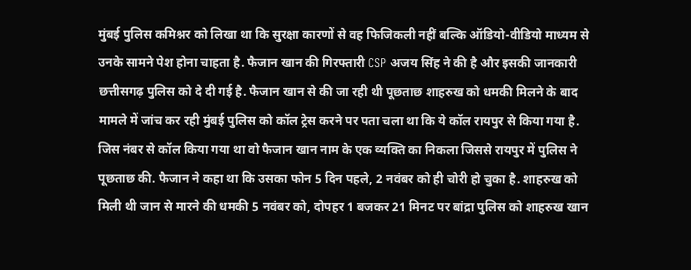मुंबई पुलिस कमिश्नर को लिखा था कि सुरक्षा कारणों से वह फिजिकली नहीं बल्कि ऑडियो-वीडियो माध्यम से उनके सामने पेश होना चाहता है. फैजान खान की गिरफ्तारी CSP अजय सिंह ने की है और इसकी जानकारी छत्तीसगढ़ पुलिस को दे दी गई है. फैजान खान से की जा रही थी पूछताछ शाहरुख को धमकी मिलने के बाद मामले में जांच कर रही मुंबई पुलिस को कॉल ट्रेस करने पर पता चला था कि ये कॉल रायपुर से किया गया है. जिस नंबर से कॉल किया गया था वो फैजान खान नाम के एक व्यक्ति का निकला जिससे रायपुर में पुलिस ने पूछताछ की. फैजान ने कहा था कि उसका फोन 5 दिन पहले, 2 नवंबर को ही चोरी हो चुका है. शाहरुख को मिली थी जान से मारने की धमकी 5 नवंबर को, दोपहर 1 बजकर 21 मिनट पर बांद्रा पुलिस को शाहरुख खान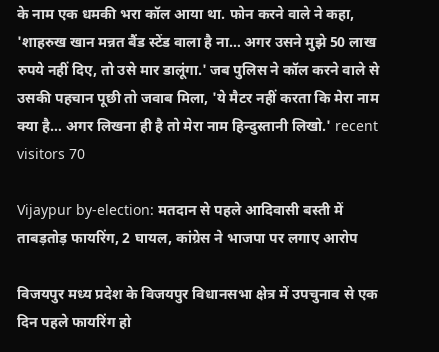के नाम एक धमकी भरा कॉल आया था. फोन करने वाले ने कहा, 'शाहरुख खान मन्नत बैंड स्टेंड वाला है ना… अगर उसने मुझे 50 लाख रुपये नहीं दिए, तो उसे मार डालूंगा.' जब पुलिस ने कॉल करने वाले से उसकी पहचान पूछी तो जवाब मिला, 'ये मैटर नहीं करता कि मेरा नाम क्या है… अगर लिखना ही है तो मेरा नाम हिन्दुस्तानी लिखो.' recent visitors 70

Vijaypur by-election: मतदान से पहले आदिवासी बस्ती में ताबड़तोड़ फायरिंग, 2 घायल, कांग्रेस ने भाजपा पर लगाए आरोप

विजयपुर मध्य प्रदेश के विजयपुर विधानसभा क्षेत्र में उपचुनाव से एक दिन पहले फायरिंग हो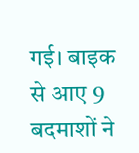गई। बाइक से आए 9 बदमाशों ने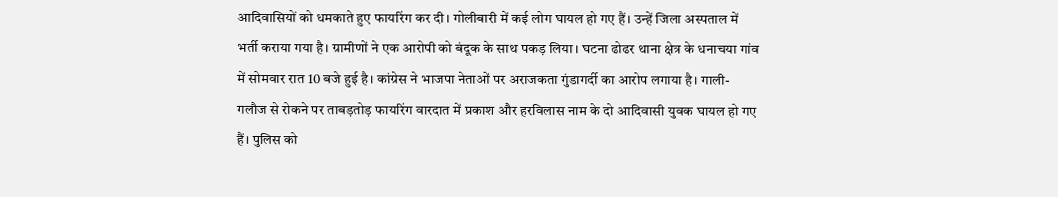आदिवासियों को धमकाते हुए फायरिंग कर दी। गोलीबारी में कई लोग घायल हो गए हैं। उन्हें जिला अस्पताल में भर्ती कराया गया है। ग्रामीणों ने एक आरोपी को बंदूक के साथ पकड़ लिया। घटना ढोढर थाना क्षेत्र के धनाचया गांव में सोमवार रात 10 बजे हुई है। कांग्रेस ने भाजपा नेताओं पर अराजकता गुंडागर्दी का आरोप लगाया है। गाली-गलौज से रोकने पर ताबड़तोड़ फायरिंग वारदात में प्रकाश और हरविलास नाम के दो आदिवासी युवक घायल हो गए हैं। पुलिस को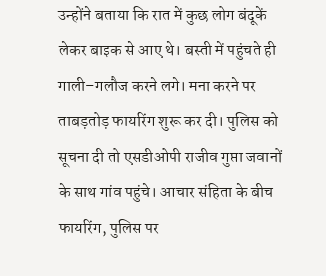उन्होंने बताया कि रात में कुछ लोग बंदूकें लेकर बाइक से आए थे। बस्ती में पहुंचते ही गाली–गलौज करने लगे। मना करने पर ताबड़तोड़ फायरिंग शुरू कर दी। पुलिस को सूचना दी तो एसडीओपी राजीव गुप्ता जवानों के साथ गांव पहुंचे। आचार संहिता के बीच फायरिंग, पुलिस पर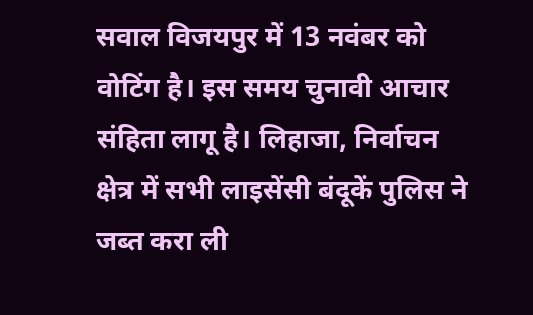सवाल विजयपुर में 13 नवंबर को वोटिंग है। इस समय चुनावी आचार संहिता लागू है। लिहाजा, निर्वाचन क्षेत्र में सभी लाइसेंसी बंदूकें पुलिस ने जब्त करा ली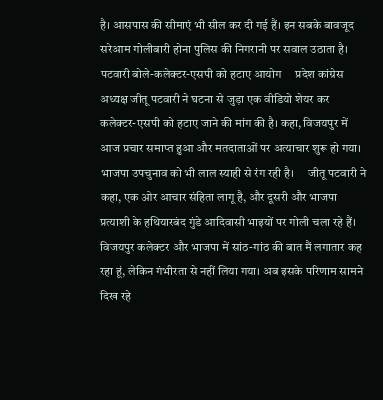है। आसपास की सीमाएं भी सील कर दी गई हैं। इन सबके बावजूद सरेआम गोलीबारी होना पुलिस की निगरानी पर सवाल उठाता है। पटवारी बोले-कलेक्टर-एसपी को हटाए आयोग     प्रदेश कांग्रेस अध्यक्ष जीतू पटवारी ने घटना से जुड़ा एक वीडियो शेयर कर कलेक्टर-एसपी को हटाए जाने की मांग की है। कहा, विजयपुर में आज प्रचार समाप्त हुआ और मतदाताओं पर अत्याचार शुरू हो गया। भाजपा उपचुनाव को भी लाल स्याही से रंग रही है।     जीतू पटवारी ने कहा, एक ओर आचार संहिता लागू है, और दूसरी और भाजपा प्रत्याशी के हथियारबंद गुंडे आदिवासी भाइयों पर गोली चला रहे हैं। विजयपुर कलेक्टर और भाजपा में सांठ-गांठ की बात मैं लगातार कह रहा हूं, लेकिन गंभीरता से नहीं लिया गया। अब इसके परिणाम सामने दिख रहे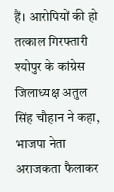हैं। आरोपियों की हो तत्काल गिरफ्तारी श्योपुर के कांग्रेस जिलाध्यक्ष अतुल सिंह चौहान ने कहा, भाजपा नेता अराजकता फैलाकर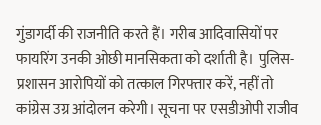गुंडागर्दी की राजनीति करते हैं। गरीब आदिवासियों पर फायरिंग उनकी ओछी मानसिकता को दर्शाती है। पुलिस-प्रशासन आरोपियों को तत्काल गिरफ्तार करें, नहीं तो कांग्रेस उग्र आंदोलन करेगी। सूचना पर एसडीओपी राजीव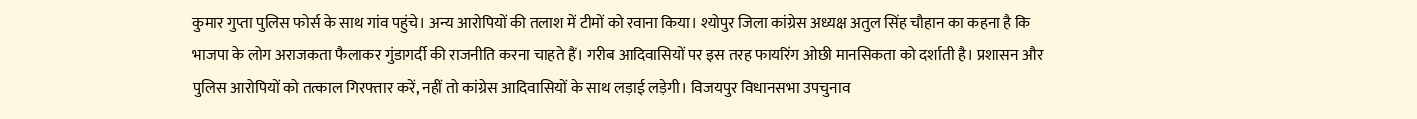कुमार गुप्ता पुलिस फोर्स के साथ गांव पहुंचे। अन्य आरोपियों की तलाश में टीमों को रवाना किया। श्योपुर जिला कांग्रेस अध्यक्ष अतुल सिंह चौहान का कहना है कि भाजपा के लोग अराजकता फैलाकर गुंडागर्दी की राजनीति करना चाहते हैं। गरीब आदिवासियों पर इस तरह फायरिंग ओछी मानसिकता को दर्शाती है। प्रशासन और पुलिस आरोपियों को तत्काल गिरफ्तार करें, नहीं तो कांग्रेस आदिवासियों के साथ लड़ाई लड़ेगी। विजयपुर विधानसभा उपचुनाव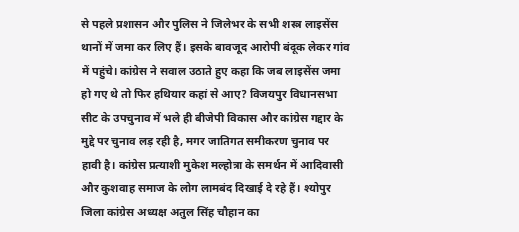से पहले प्रशासन और पुलिस ने जिलेभर के सभी शस्त्र लाइसेंस थानों में जमा कर लिए हैं। इसके बावजूद आरोपी बंदूक लेकर गांव में पहुंचे। कांग्रेस ने सवाल उठाते हुए कहा कि जब लाइसेंस जमा हो गए थे तो फिर हथियार कहां से आए? विजयपुर विधानसभा सीट के उपचुनाव में भले ही बीजेपी विकास और कांग्रेस गद्दार के मुद्दे पर चुनाव लड़ रही है, मगर जातिगत समीकरण चुनाव पर हावी है। कांग्रेस प्रत्याशी मुकेश मल्होत्रा के समर्थन में आदिवासी और कुशवाह समाज के लोग लामबंद दिखाई दे रहे हैं। श्योपुर जिला कांग्रेस अध्यक्ष अतुल सिंह चौहान का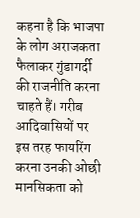कहना है कि भाजपा के लोग अराजकता फैलाकर गुंडागर्दी की राजनीति करना चाहते हैं। गरीब आदिवासियों पर इस तरह फायरिंग करना उनकी ओछी मानसिकता को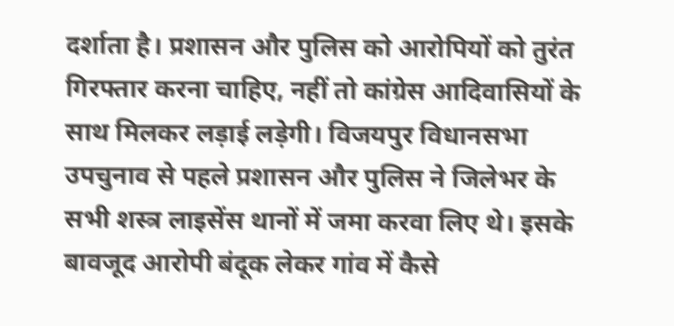दर्शाता है। प्रशासन और पुलिस को आरोपियों को तुरंत गिरफ्तार करना चाहिए, नहीं तो कांग्रेस आदिवासियों के साथ मिलकर लड़ाई लड़ेगी। विजयपुर विधानसभा उपचुनाव से पहले प्रशासन और पुलिस ने जिलेभर के सभी शस्त्र लाइसेंस थानों में जमा करवा लिए थे। इसके बावजूद आरोपी बंदूक लेकर गांव में कैसे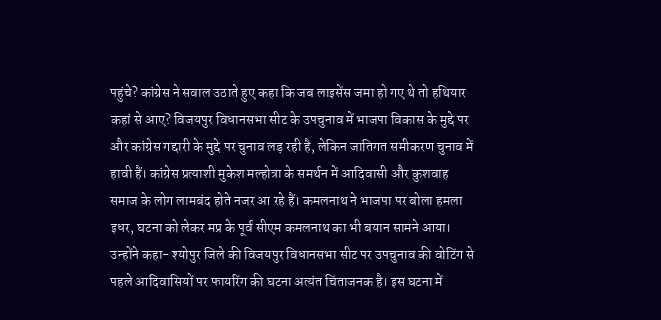पहुंचे? कांग्रेस ने सवाल उठाते हुए कहा कि जब लाइसेंस जमा हो गए थे तो हथियार कहां से आए? विजयपुर विधानसभा सीट के उपचुनाव में भाजपा विकास के मुद्दे पर और कांग्रेस गद्दारी के मुद्दे पर चुनाव लड़ रही है, लेकिन जातिगत समीकरण चुनाव में हावी हैं। कांग्रेस प्रत्याशी मुकेश मल्होत्रा के समर्थन में आदिवासी और कुशवाह समाज के लोग लामबंद होते नजर आ रहे हैं। कमलनाथ ने भाजपा पर बोला हमला इधर, घटना को लेकर मप्र के पूर्व सीएम कमलनाथ का भी बयान सामने आया। उन्होंने कहा- श्योपुर जिले की विजयपुर विधानसभा सीट पर उपचुनाव की वोटिंग से पहले आदिवासियों पर फायरिंग की घटना अत्यंत चिंताजनक है। इस घटना में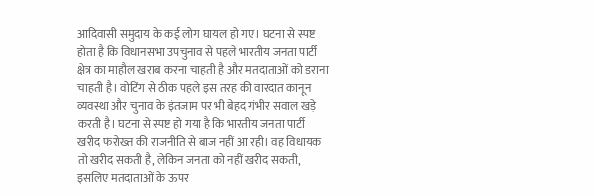आदिवासी समुदाय के कई लोग घायल हो गए। घटना से स्पष्ट होता है कि विधानसभा उपचुनाव से पहले भारतीय जनता पार्टी क्षेत्र का माहौल खराब करना चाहती है और मतदाताओं को डराना चाहती है। वोटिंग से ठीक पहले इस तरह की वारदात कानून व्यवस्था और चुनाव के इंतजाम पर भी बेहद गंभीर सवाल खड़े करती है। घटना से स्पष्ट हो गया है कि भारतीय जनता पार्टी खरीद फरोख्त की राजनीति से बाज नहीं आ रही। वह विधायक तो खरीद सकती है, लेकिन जनता को नहीं खरीद सकती, इसलिए मतदाताओं के ऊपर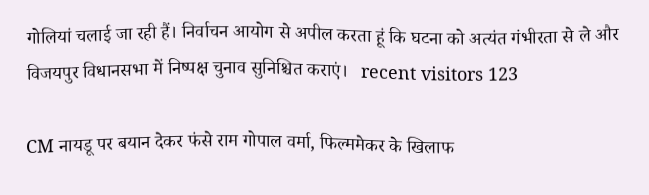गोलियां चलाई जा रही हैं। निर्वाचन आयोग से अपील करता हूं कि घटना को अत्यंत गंभीरता से ले और विजयपुर विधानसभा में निष्पक्ष चुनाव सुनिश्चित कराएं।   recent visitors 123

CM नायडू पर बयान देकर फंसे राम गोपाल वर्मा, फिल्ममेकर के खिलाफ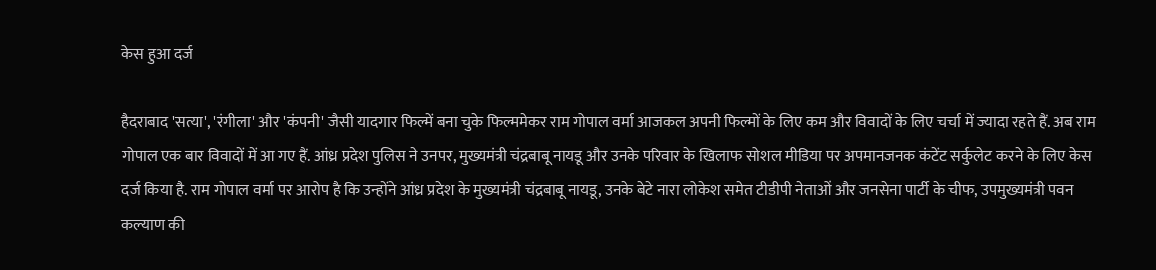केस हुआ दर्ज

हैदराबाद 'सत्या', 'रंगीला' और 'कंपनी' जैसी यादगार फिल्में बना चुके फिल्ममेकर राम गोपाल वर्मा आजकल अपनी फिल्मों के लिए कम और विवादों के लिए चर्चा में ज्यादा रहते हैं. अब राम गोपाल एक बार विवादों में आ गए हैं. आंध्र प्रदेश पुलिस ने उनपर, मुख्यमंत्री चंद्रबाबू नायडू और उनके परिवार के खिलाफ सोशल मीडिया पर अपमानजनक कंटेंट सर्कुलेट करने के लिए केस दर्ज किया है. राम गोपाल वर्मा पर आरोप है कि उन्होंने आंध्र प्रदेश के मुख्यमंत्री चंद्रबाबू नायडू, उनके बेटे नारा लोकेश समेत टीडीपी नेताओं और जनसेना पार्टी के चीफ, उपमुख्यमंत्री पवन कल्याण की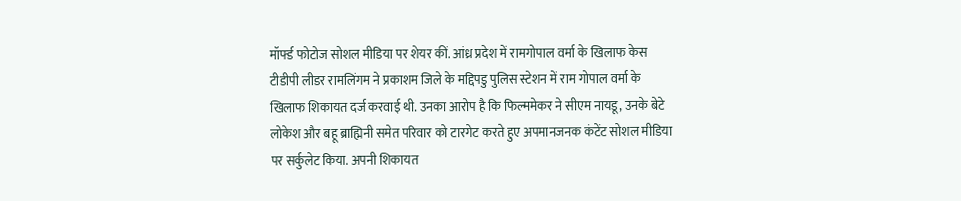मॉर्फ्ड फोटोज सोशल मीडिया पर शेयर कीं. आंध्र प्रदेश में रामगोपाल वर्मा के खिलाफ केस  टीडीपी लीडर रामलिंगम ने प्रकाशम जिले के मद्दिपडु पुलिस स्टेशन में राम गोपाल वर्मा के खिलाफ शिकायत दर्ज करवाई थी. उनका आरोप है कि फिल्ममेकर ने सीएम नायडू, उनके बेटे लोकेश और बहू ब्राह्मिनी समेत परिवार को टारगेट करते हुए अपमानजनक कंटेंट सोशल मीडिया पर सर्कुलेट किया. अपनी शिकायत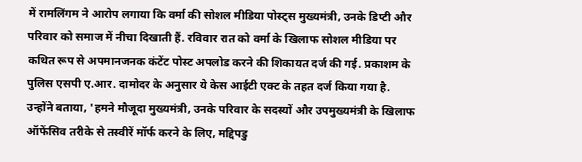में रामलिंगम ने आरोप लगाया कि वर्मा की सोशल मीडिया पोस्ट्स मुख्यमंत्री, उनके डिप्टी और परिवार को समाज में नीचा दिखाती हैं. रविवार रात को वर्मा के खिलाफ सोशल मीडिया पर कथित रूप से अपमानजनक कंटेंट पोस्ट अपलोड करने की शिकायत दर्ज की गई. प्रकाशम के पुलिस एसपी ए.आर. दामोदर के अनुसार ये केस आईटी एक्ट के तहत दर्ज किया गया है. उन्होंने बताया, 'हमने मौजूदा मुख्यमंत्री, उनके परिवार के सदस्यों और उपमुख्यमंत्री के खिलाफ ऑफेंसिव तरीके से तस्वीरें मॉर्फ करने के लिए, मद्दिपडु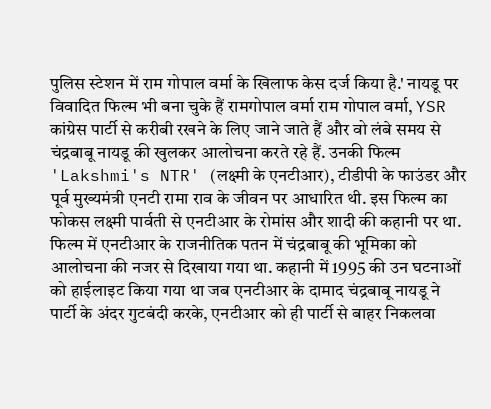पुलिस स्टेशन में राम गोपाल वर्मा के खिलाफ केस दर्ज किया है.' नायडू पर विवादित फिल्म भी बना चुके हैं रामगोपाल वर्मा राम गोपाल वर्मा, YSR कांग्रेस पार्टी से करीबी रखने के लिए जाने जाते हैं और वो लंबे समय से चंद्रबाबू नायडू की खुलकर आलोचना करते रहे हैं. उनकी फिल्म 'Lakshmi's NTR' (लक्ष्मी के एनटीआर), टीडीपी के फाउंडर और पूर्व मुख्यमंत्री एनटी रामा राव के जीवन पर आधारित थी. इस फिल्म का फोकस लक्ष्मी पार्वती से एनटीआर के रोमांस और शादी की कहानी पर था. फिल्म में एनटीआर के राजनीतिक पतन में चंद्रबाबू की भूमिका को आलोचना की नजर से दिखाया गया था. कहानी में 1995 की उन घटनाओं को हाईलाइट किया गया था जब एनटीआर के दामाद चंद्रबाबू नायडू ने पार्टी के अंदर गुटबंदी करके, एनटीआर को ही पार्टी से बाहर निकलवा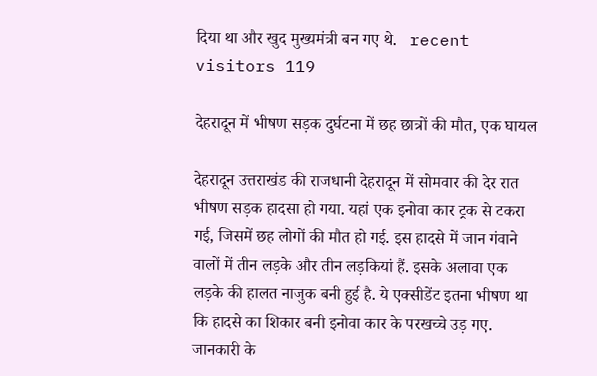दिया था और खुद मुख्यमंत्री बन गए थे.   recent visitors 119

देहरादून में भीषण सड़क दुर्घटना में छह छात्रों की मौत, एक घायल

देहरादून उत्तराखंड की राजधानी देहरादून में सोमवार की देर रात भीषण सड़क हादसा हो गया. यहां एक इनोवा कार ट्रक से टकरा गई, जिसमें छह लोगों की मौत हो गई. इस हादसे में जान गंवाने वालों में तीन लड़के और तीन लड़कियां हैं. इसके अलावा एक लड़के की हालत नाजुक बनी हुई है. ये एक्सीडेंट इतना भीषण था कि हादसे का शिकार बनी इनोवा कार के परखच्चे उड़ गए. जानकारी के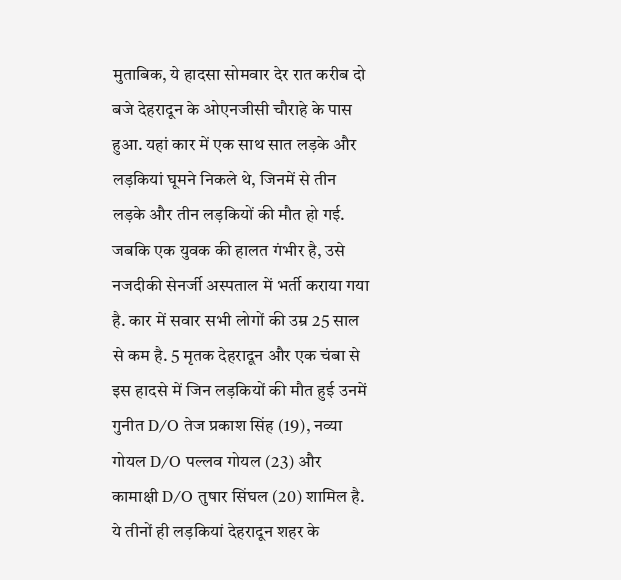मुताबिक, ये हादसा सोमवार देर रात करीब दो बजे देहरादून के ओएनजीसी चौराहे के पास हुआ. यहां कार में एक साथ सात लड़के और लड़कियां घूमने निकले थे, जिनमें से तीन लड़के और तीन लड़कियों की मौत हो गई. जबकि एक युवक की हालत गंभीर है, उसे नजदीकी सेनर्जी अस्पताल में भर्ती कराया गया है. कार में सवार सभी लोगों की उम्र 25 साल से कम है. 5 मृतक देहरादून और एक चंबा से इस हादसे में जिन लड़कियों की मौत हुई उनमें गुनीत D/O तेज प्रकाश सिंह (19), नव्या गोयल D/O पल्लव गोयल (23) और कामाक्षी D/O तुषार सिंघल (20) शामिल है. ये तीनों ही लड़कियां देहरादून शहर के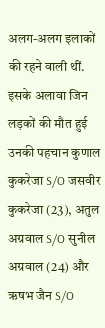अलग-अलग इलाकों की रहने वाली थीं. इसके अलावा जिन लड़कों की मौत हुई उनकी पहचान कुणाल कुकरेजा S/O जसवीर कुकरेजा (23), अतुल अग्रवाल S/O सुनील अग्रवाल (24) और ऋषभ जैन S/O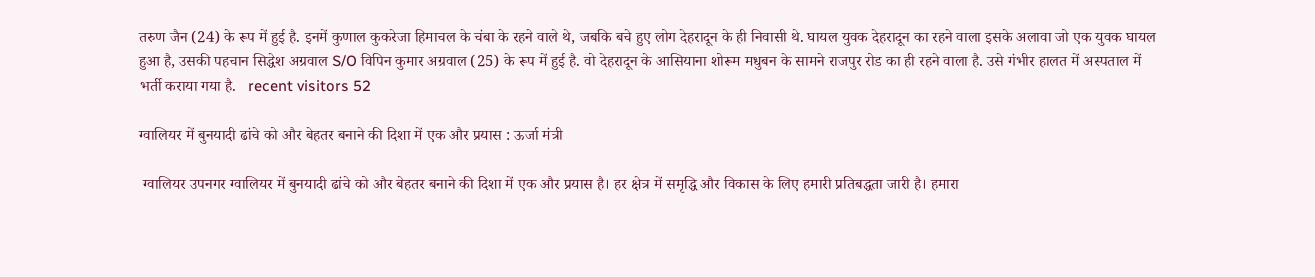तरुण जैन (24) के रूप में हुई है. इनमें कुणाल कुकरेजा हिमाचल के चंबा के रहने वाले थे, जबकि बचे हुए लोग देहरादून के ही निवासी थे. घायल युवक देहरादून का रहने वाला इसके अलावा जो एक युवक घायल हुआ है, उसकी पहचान सिद्धेश अग्रवाल S/O विपिन कुमार अग्रवाल (25) के रूप में हुई है. वो देहरादून के आसियाना शोरूम मधुबन के सामने राजपुर रोड का ही रहने वाला है. उसे गंभीर हालत में अस्पताल में भर्ती कराया गया है.   recent visitors 52

ग्वालियर में बुनयादी ढांचे को और बेहतर बनाने की दिशा में एक और प्रयास : ऊर्जा मंत्री

 ग्वालियर उपनगर ग्वालियर में बुनयादी ढांचे को और बेहतर बनाने की दिशा में एक और प्रयास है। हर क्षेत्र में समृद्धि और विकास के लिए हमारी प्रतिबद्धता जारी है। हमारा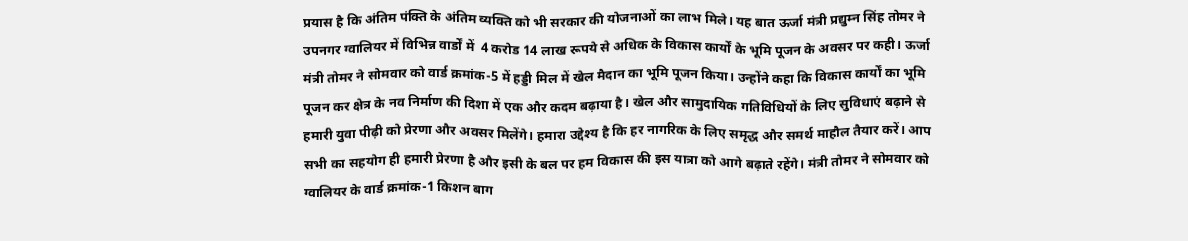प्रयास है कि अंतिम पंक्ति के अंतिम व्यक्ति को भी सरकार की योजनाओं का लाभ मिले। यह बात ऊर्जा मंत्री प्रद्युम्न सिंह तोमर ने उपनगर ग्वालियर में विभिन्न वार्डों में  4 करोड 14 लाख रूपये से अधिक के विकास कार्यों के भूमि पूजन के अवसर पर कही। ऊर्जा मंत्री तोमर ने सोमवार को वार्ड क्रमांक-5 में हड्डी मिल में खेल मैदान का भूमि पूजन किया। उन्होंने कहा कि विकास कार्यों का भूमि पूजन कर क्षेत्र के नव निर्माण की दिशा में एक और कदम बढ़ाया है। खेल और सामुदायिक गतिविधियों के लिए सुविधाएं बढ़ाने से हमारी युवा पीढ़ी को प्रेरणा और अवसर मिलेंगे। हमारा उद्देश्य है कि हर नागरिक के लिए समृद्ध और समर्थ माहौल तैयार करें। आप सभी का सहयोग ही हमारी प्रेरणा है और इसी के बल पर हम विकास की इस यात्रा को आगे बढ़ाते रहेंगे। मंत्री तोमर ने सोमवार को ग्वालियर के वार्ड क्रमांक-1 किशन बाग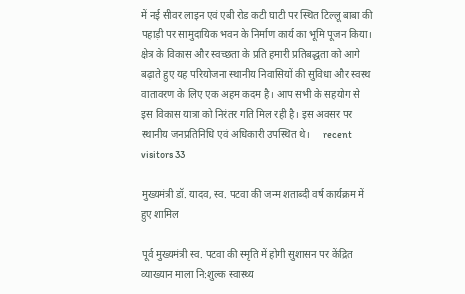में नई सीवर लाइन एवं एबी रोड कटी घाटी पर स्थित टिल्लू बाबा की पहाड़ी पर सामुदायिक भवन के निर्माण कार्य का भूमि पूजन किया। क्षेत्र के विकास और स्वच्छता के प्रति हमारी प्रतिबद्धता को आगे बढ़ाते हुए यह परियोजना स्थानीय निवासियों की सुविधा और स्वस्थ वातावरण के लिए एक अहम कदम है। आप सभी के सहयोग से इस विकास यात्रा को निरंतर गति मिल रही है। इस अवसर पर स्थानीय जनप्रतिनिधि एवं अधिकारी उपस्थित थे।     recent visitors 33

मुख्यमंत्री डॉ. यादव, स्व. पटवा की जन्म शताब्दी वर्ष कार्यक्रम में हुए शामिल

पूर्व मुख्यमंत्री स्व. पटवा की स्मृति में होगी सुशासन पर केंद्रित व्याख्यान माला नि:शुल्क स्वास्थ्य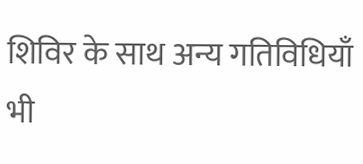शिविर के साथ अन्य गतिविधियाँ भी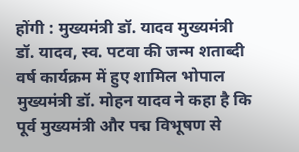होंगी : मुख्यमंत्री डॉ. यादव मुख्यमंत्री डॉ. यादव, स्व. पटवा की जन्म शताब्दी वर्ष कार्यक्रम में हुए शामिल भोपाल मुख्यमंत्री डॉ. मोहन यादव ने कहा है कि पूर्व मुख्यमंत्री और पद्म विभूषण से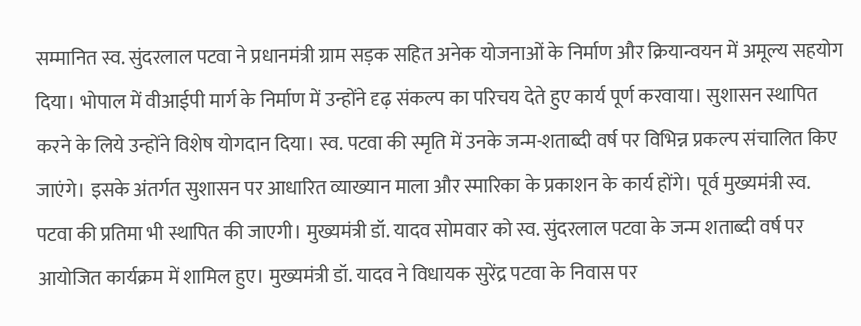सम्मानित स्व. सुंदरलाल पटवा ने प्रधानमंत्री ग्राम सड़क सहित अनेक योजनाओं के निर्माण और क्रियान्वयन में अमूल्य सहयोग दिया। भोपाल में वीआईपी मार्ग के निर्माण में उन्होंने दृढ़ संकल्प का परिचय देते हुए कार्य पूर्ण करवाया। सुशासन स्थापित करने के लिये उन्होंने विशेष योगदान दिया। स्व. पटवा की स्मृति में उनके जन्म-शताब्दी वर्ष पर विभिन्न प्रकल्प संचालित किए जाएंगे। इसके अंतर्गत सुशासन पर आधारित व्याख्यान माला और स्मारिका के प्रकाशन के कार्य होंगे। पूर्व मुख्यमंत्री स्व. पटवा की प्रतिमा भी स्थापित की जाएगी। मुख्यमंत्री डॉ. यादव सोमवार को स्व. सुंदरलाल पटवा के जन्म शताब्दी वर्ष पर आयोजित कार्यक्रम में शामिल हुए। मुख्यमंत्री डॉ. यादव ने विधायक सुरेंद्र पटवा के निवास पर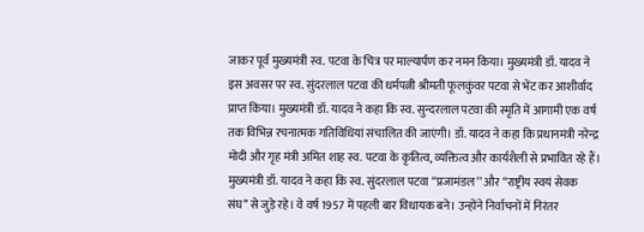जाकर पूर्व मुख्यमंत्री स्व. पटवा के चित्र पर माल्यार्पण कर नमन किया। मुख्यमंत्री डॉ. यादव ने इस अवसर पर स्व. सुंदरलाल पटवा की धर्मपत्नी श्रीमती फूलकुंवर पटवा से भेंट कर आशीर्वाद प्राप्त किया। मुख्यमंत्री डॉ. यादव ने कहा कि स्व. सुन्दरलाल पटवा की स्मृति में आगामी एक वर्ष तक विभिन्न रचनात्मक गतिविधियां संचालित की जाएंगी। डॉ. यादव ने कहा कि प्रधानमंत्री नरेन्द्र मोदी और गृह मंत्री अमित शाह स्व. पटवा के कृतित्व, व्यक्तित्व और कार्यशैली से प्रभावित रहे हैं। मुख्यमंत्री डॉ. यादव ने कहा कि स्व. सुंदरलाल पटवा “प्रजामंडल’’ और “राष्ट्रीय स्वयं सेवक संघ’’ से जुड़े रहे। वे वर्ष 1957 में पहली बार विधायक बने। उन्होंने निर्वाचनों में निरंतर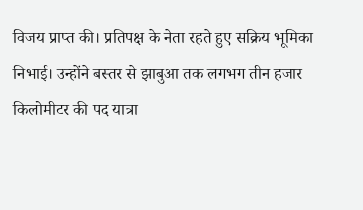विजय प्राप्त की। प्रतिपक्ष के नेता रहते हुए सक्रिय भूमिका निभाई। उन्होंने बस्तर से झाबुआ तक लगभग तीन हजार किलोमीटर की पद यात्रा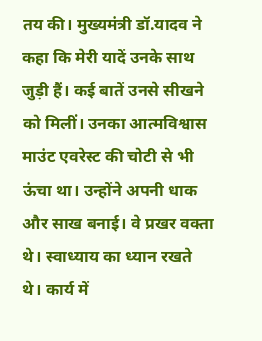तय की। मुख्यमंत्री डॉ.यादव ने कहा कि मेरी यादें उनके साथ जुड़ी हैं। कई बातें उनसे सीखने को मिलीं। उनका आत्मविश्वास माउंट एवरेस्ट की चोटी से भी ऊंचा था। उन्होंने अपनी धाक और साख बनाई। वे प्रखर वक्ता थे। स्वाध्याय का ध्यान रखते थे। कार्य में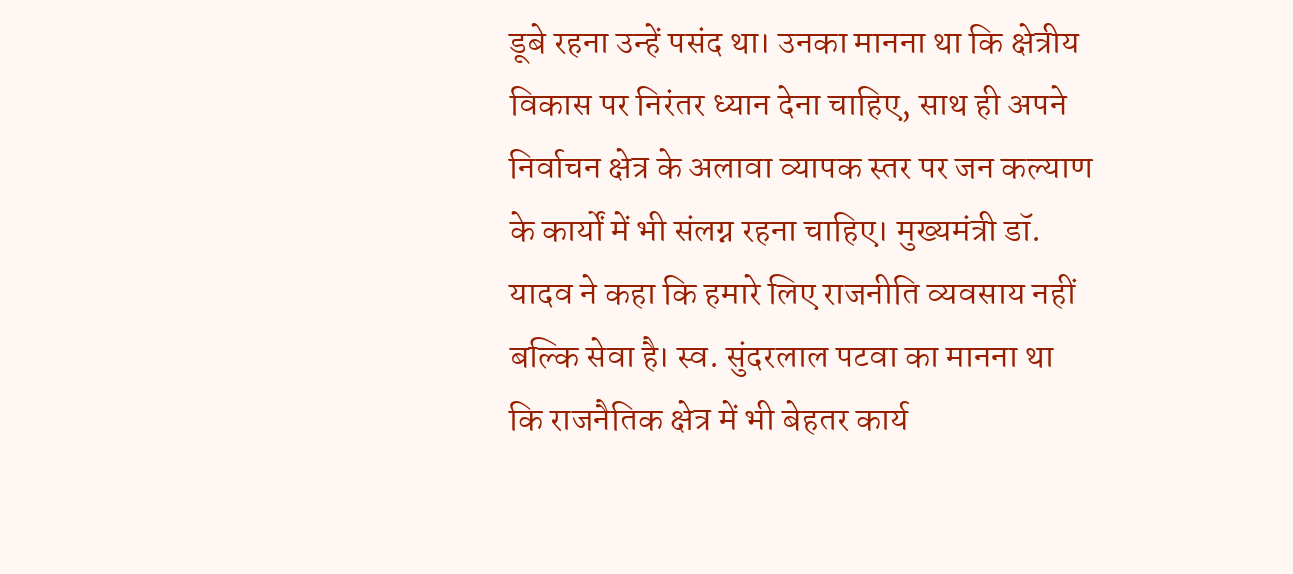डूबे रहना उन्हें पसंद था। उनका मानना था कि क्षेत्रीय विकास पर निरंतर ध्यान देना चाहिए, साथ ही अपने निर्वाचन क्षेत्र के अलावा व्यापक स्तर पर जन कल्याण के कार्यों में भी संलग्न रहना चाहिए। मुख्यमंत्री डॉ. यादव ने कहा कि हमारे लिए राजनीति व्यवसाय नहीं बल्कि सेवा है। स्व. सुंदरलाल पटवा का मानना था कि राजनैतिक क्षेत्र में भी बेहतर कार्य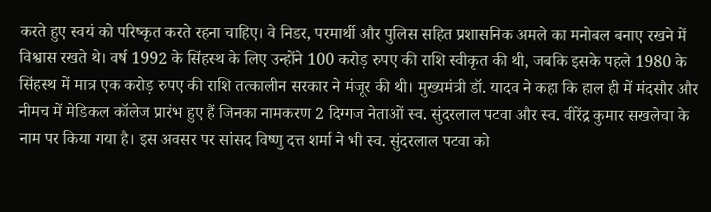करते हुए स्वयं को परिष्कृत करते रहना चाहिए। वे निडर, परमार्थी और पुलिस सहित प्रशासनिक अमले का मनोबल बनाए रखने में विश्वास रखते थे। वर्ष 1992 के सिंहस्थ के लिए उन्होंने 100 करोड़ रुपए की राशि स्वीकृत की थी, जबकि इसके पहले 1980 के सिंहस्थ में मात्र एक करोड़ रुपए की राशि तत्कालीन सरकार ने मंजूर की थी। मुख्यमंत्री डॉ. यादव ने कहा कि हाल ही में मंदसौर और नीमच में मेडिकल कॉलेज प्रारंभ हुए हैं जिनका नामकरण 2 दिग्गज नेताओं स्व. सुंदरलाल पटवा और स्व. वीरेंद्र कुमार सखलेचा के नाम पर किया गया है। इस अवसर पर सांसद विष्णु दत्त शर्मा ने भी स्व. सुंदरलाल पटवा को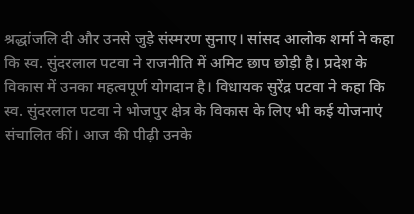श्रद्धांजलि दी और उनसे जुड़े संस्मरण सुनाए। सांसद आलोक शर्मा ने कहा कि स्व. सुंदरलाल पटवा ने राजनीति में अमिट छाप छोड़ी है। प्रदेश के विकास में उनका महत्वपूर्ण योगदान है। विधायक सुरेंद्र पटवा ने कहा कि स्व. सुंदरलाल पटवा ने भोजपुर क्षेत्र के विकास के लिए भी कई योजनाएं संचालित कीं। आज की पीढ़ी उनके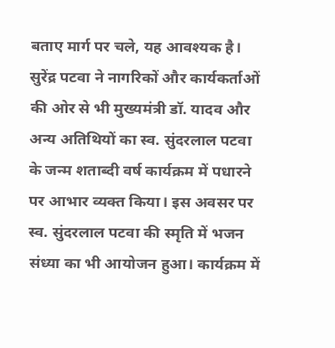बताए मार्ग पर चले, यह आवश्यक है। सुरेंद्र पटवा ने नागरिकों और कार्यकर्ताओं की ओर से भी मुख्यमंत्री डॉ. यादव और अन्य अतिथियों का स्व. सुंदरलाल पटवा के जन्म शताब्दी वर्ष कार्यक्रम में पधारने पर आभार व्यक्त किया। इस अवसर पर स्व. सुंदरलाल पटवा की स्मृति में भजन संध्या का भी आयोजन हुआ। कार्यक्रम में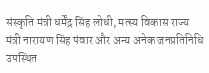संस्कृति मंत्री धर्मेंद्र सिंह लोधी, मत्स्य विकास राज्य मंत्री नारायण सिंह पंवार और अन्य अनेक जनप्रतिनिधि उपस्थित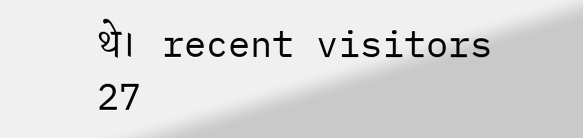थे।   recent visitors 27